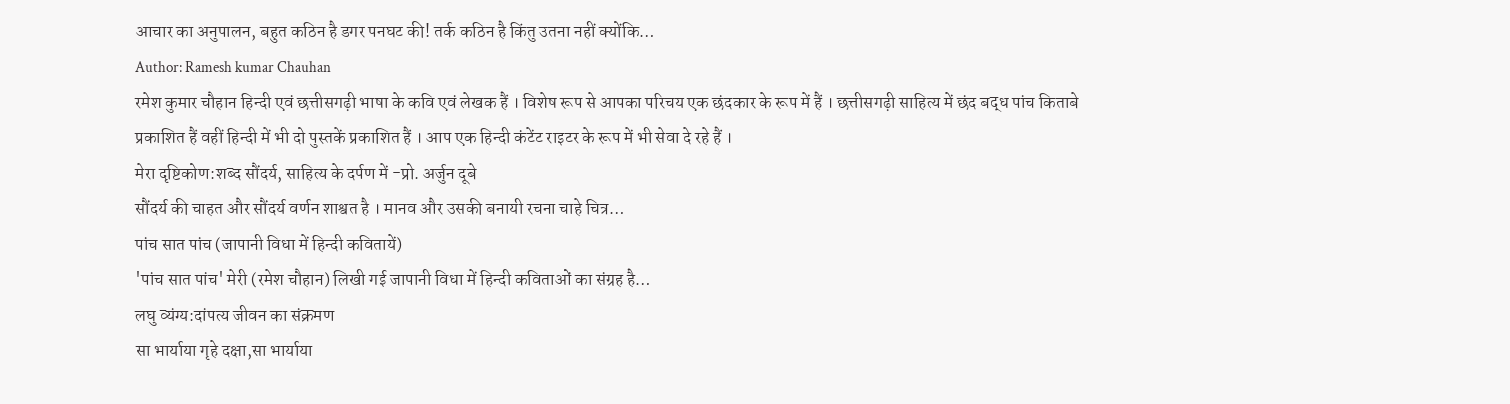आचार का अनुपालन, बहुत कठिन है डगर पनघट की! तर्क कठिन है किंतु उतना नहीं क्योंकि…
Author: Ramesh kumar Chauhan
रमेश कुमार चौहान हिन्दी एवं छत्तीसगढ़ी भाषा के कवि एवं लेखक हैं । विशेष रूप से आपका परिचय एक छंदकार के रूप में हैं । छत्तीसगढ़ी साहित्य में छंद बद्ध पांच किताबे प्रकाशित हैं वहीं हिन्दी में भी दो पुस्तकें प्रकाशित हैं । आप एक हिन्दी कंटेंट राइटर के रूप में भी सेवा दे रहे हैं ।
मेरा दृष्टिकोण:शब्द सौंदर्य, साहित्य के दर्पण में -प्रो. अर्जुन दूबे
सौंदर्य की चाहत और सौंदर्य वर्णन शाश्वत है । मानव और उसकी बनायी रचना चाहे चित्र…
पांच सात पांच (जापानी विधा में हिन्दी कवितायें)
'पांच सात पांच' मेरी (रमेश चौहान) लिखी गई जापानी विधा में हिन्दी कविताओं का संग्रह है…
लघु व्यंग्य:दांपत्य जीवन का संक्रमण
सा भार्याया गृहे दक्षा,सा भार्याया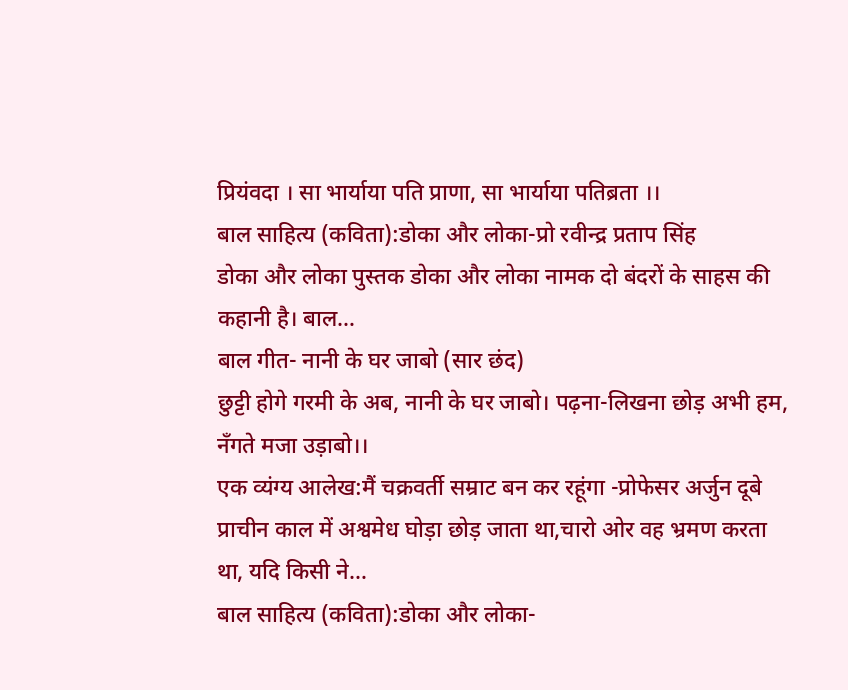प्रियंवदा । सा भार्याया पति प्राणा, सा भार्याया पतिब्रता ।।
बाल साहित्य (कविता):डोका और लोका-प्रो रवीन्द्र प्रताप सिंह
डोका और लोका पुस्तक डोका और लोका नामक दो बंदरों के साहस की कहानी है। बाल…
बाल गीत- नानी के घर जाबो (सार छंद)
छुट्टी होगे गरमी के अब, नानी के घर जाबो। पढ़ना-लिखना छोड़ अभी हम, नँगते मजा उड़ाबो।।
एक व्यंग्य आलेख:मैं चक्रवर्ती सम्राट बन कर रहूंगा -प्रोफेसर अर्जुन दूबे
प्राचीन काल में अश्वमेध घोड़ा छोड़ जाता था,चारो ओर वह भ्रमण करता था, यदि किसी ने…
बाल साहित्य (कविता):डोका और लोका-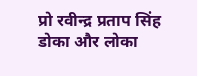प्रो रवीन्द्र प्रताप सिंह
डोका और लोका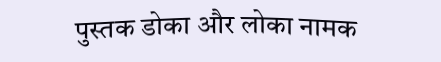पुस्तक डोका और लोका नामक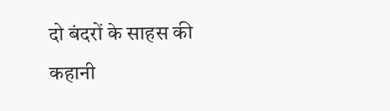दो बंदरों के साहस की कहानी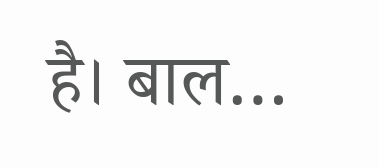है। बाल…